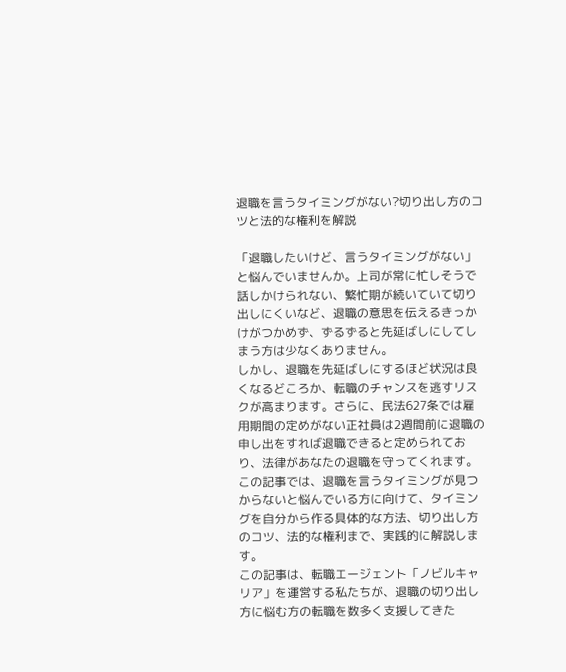退職を言うタイミングがない?切り出し方のコツと法的な権利を解説

「退職したいけど、言うタイミングがない」と悩んでいませんか。上司が常に忙しそうで話しかけられない、繁忙期が続いていて切り出しにくいなど、退職の意思を伝えるきっかけがつかめず、ずるずると先延ばしにしてしまう方は少なくありません。
しかし、退職を先延ばしにするほど状況は良くなるどころか、転職のチャンスを逃すリスクが高まります。さらに、民法627条では雇用期間の定めがない正社員は2週間前に退職の申し出をすれば退職できると定められており、法律があなたの退職を守ってくれます。
この記事では、退職を言うタイミングが見つからないと悩んでいる方に向けて、タイミングを自分から作る具体的な方法、切り出し方のコツ、法的な権利まで、実践的に解説します。
この記事は、転職エージェント「ノビルキャリア」を運営する私たちが、退職の切り出し方に悩む方の転職を数多く支援してきた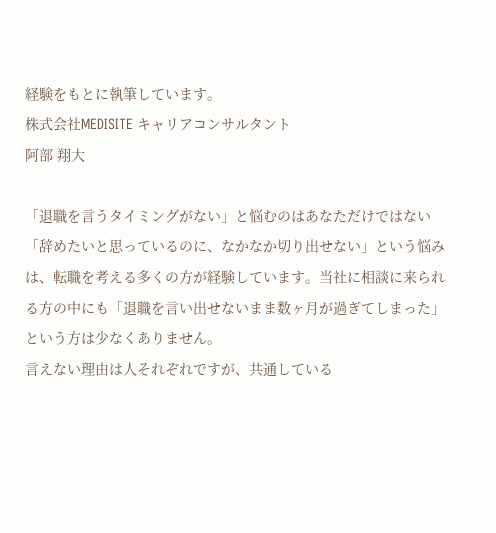経験をもとに執筆しています。
株式会社MEDISITE キャリアコンサルタント
阿部 翔大

「退職を言うタイミングがない」と悩むのはあなただけではない
「辞めたいと思っているのに、なかなか切り出せない」という悩みは、転職を考える多くの方が経験しています。当社に相談に来られる方の中にも「退職を言い出せないまま数ヶ月が過ぎてしまった」という方は少なくありません。
言えない理由は人それぞれですが、共通している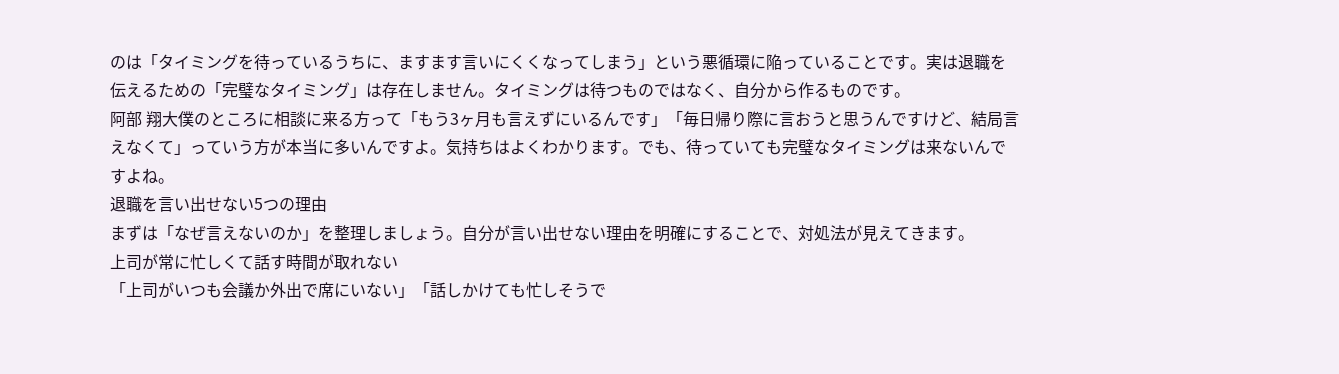のは「タイミングを待っているうちに、ますます言いにくくなってしまう」という悪循環に陥っていることです。実は退職を伝えるための「完璧なタイミング」は存在しません。タイミングは待つものではなく、自分から作るものです。
阿部 翔大僕のところに相談に来る方って「もう3ヶ月も言えずにいるんです」「毎日帰り際に言おうと思うんですけど、結局言えなくて」っていう方が本当に多いんですよ。気持ちはよくわかります。でも、待っていても完璧なタイミングは来ないんですよね。
退職を言い出せない5つの理由
まずは「なぜ言えないのか」を整理しましょう。自分が言い出せない理由を明確にすることで、対処法が見えてきます。
上司が常に忙しくて話す時間が取れない
「上司がいつも会議か外出で席にいない」「話しかけても忙しそうで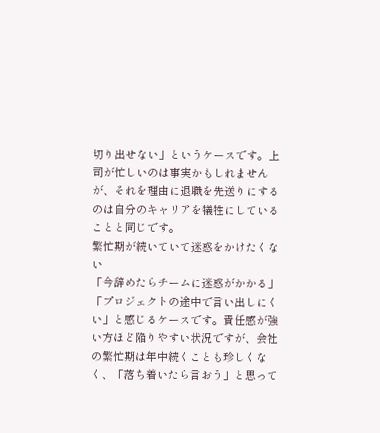切り出せない」というケースです。上司が忙しいのは事実かもしれませんが、それを理由に退職を先送りにするのは自分のキャリアを犠牲にしていることと同じです。
繁忙期が続いていて迷惑をかけたくない
「今辞めたらチームに迷惑がかかる」「プロジェクトの途中で言い出しにくい」と感じるケースです。責任感が強い方ほど陥りやすい状況ですが、会社の繁忙期は年中続くことも珍しくなく、「落ち着いたら言おう」と思って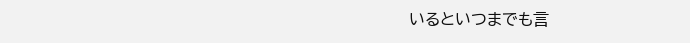いるといつまでも言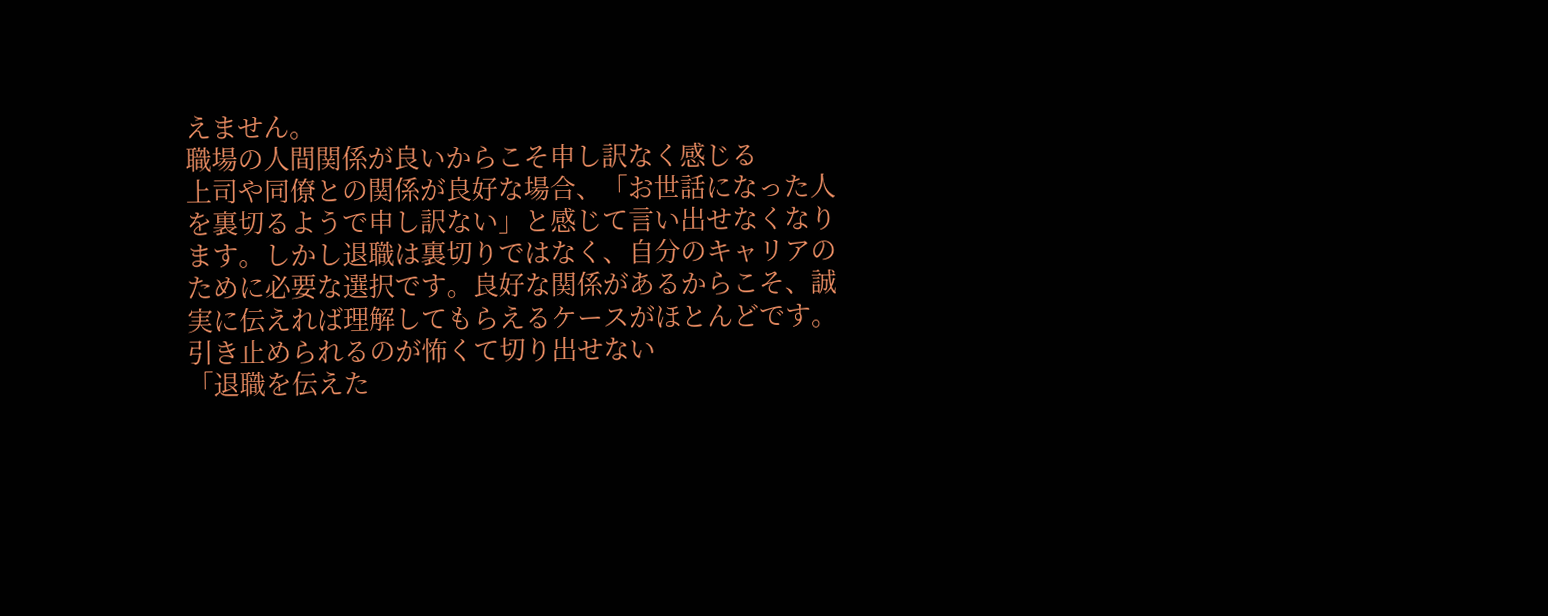えません。
職場の人間関係が良いからこそ申し訳なく感じる
上司や同僚との関係が良好な場合、「お世話になった人を裏切るようで申し訳ない」と感じて言い出せなくなります。しかし退職は裏切りではなく、自分のキャリアのために必要な選択です。良好な関係があるからこそ、誠実に伝えれば理解してもらえるケースがほとんどです。
引き止められるのが怖くて切り出せない
「退職を伝えた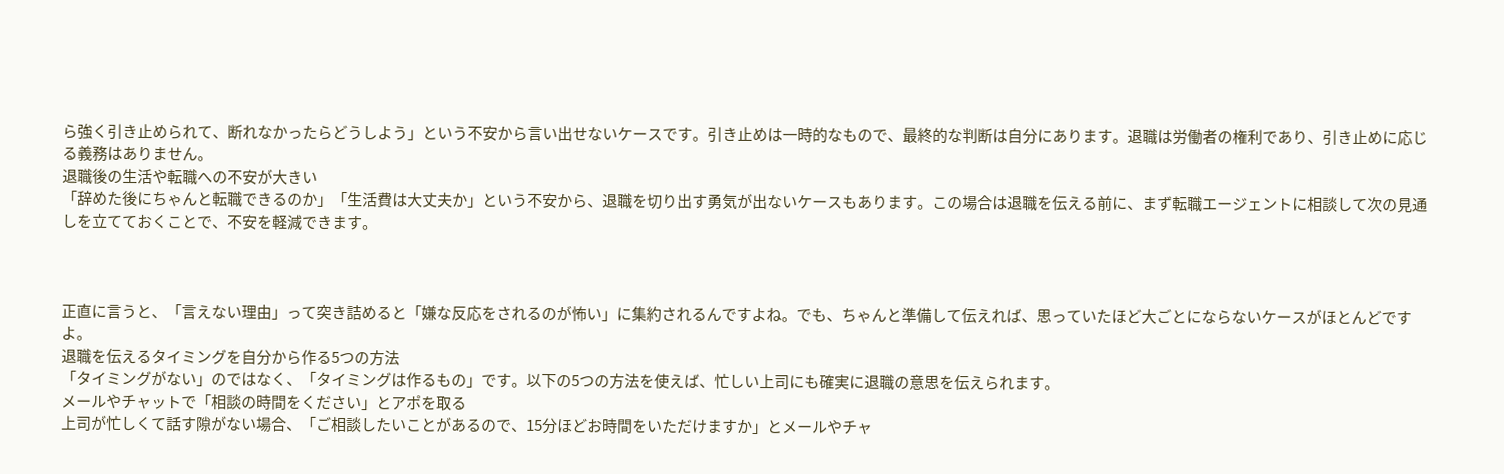ら強く引き止められて、断れなかったらどうしよう」という不安から言い出せないケースです。引き止めは一時的なもので、最終的な判断は自分にあります。退職は労働者の権利であり、引き止めに応じる義務はありません。
退職後の生活や転職への不安が大きい
「辞めた後にちゃんと転職できるのか」「生活費は大丈夫か」という不安から、退職を切り出す勇気が出ないケースもあります。この場合は退職を伝える前に、まず転職エージェントに相談して次の見通しを立てておくことで、不安を軽減できます。



正直に言うと、「言えない理由」って突き詰めると「嫌な反応をされるのが怖い」に集約されるんですよね。でも、ちゃんと準備して伝えれば、思っていたほど大ごとにならないケースがほとんどですよ。
退職を伝えるタイミングを自分から作る5つの方法
「タイミングがない」のではなく、「タイミングは作るもの」です。以下の5つの方法を使えば、忙しい上司にも確実に退職の意思を伝えられます。
メールやチャットで「相談の時間をください」とアポを取る
上司が忙しくて話す隙がない場合、「ご相談したいことがあるので、15分ほどお時間をいただけますか」とメールやチャ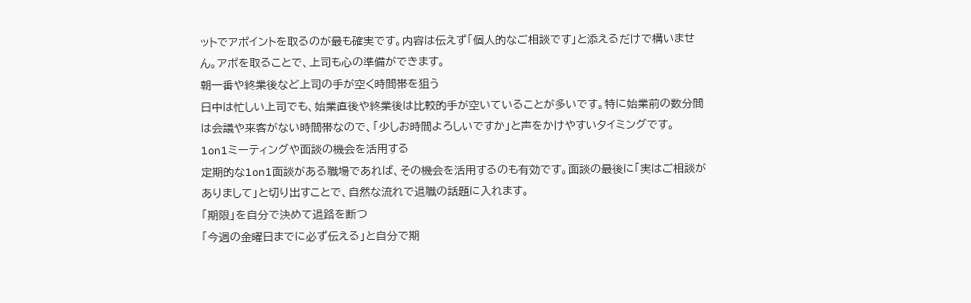ットでアポイントを取るのが最も確実です。内容は伝えず「個人的なご相談です」と添えるだけで構いません。アポを取ることで、上司も心の準備ができます。
朝一番や終業後など上司の手が空く時間帯を狙う
日中は忙しい上司でも、始業直後や終業後は比較的手が空いていることが多いです。特に始業前の数分間は会議や来客がない時間帯なので、「少しお時間よろしいですか」と声をかけやすいタイミングです。
1on1ミーティングや面談の機会を活用する
定期的な1on1面談がある職場であれば、その機会を活用するのも有効です。面談の最後に「実はご相談がありまして」と切り出すことで、自然な流れで退職の話題に入れます。
「期限」を自分で決めて退路を断つ
「今週の金曜日までに必ず伝える」と自分で期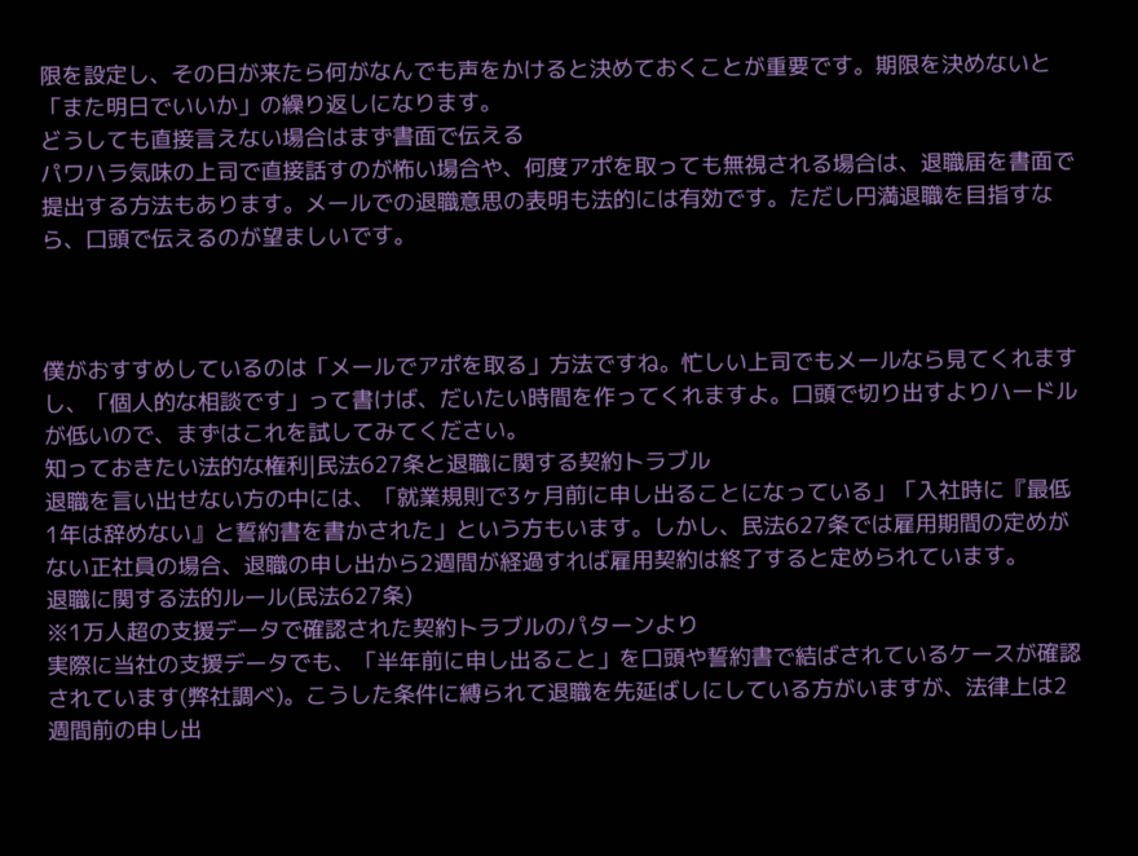限を設定し、その日が来たら何がなんでも声をかけると決めておくことが重要です。期限を決めないと「また明日でいいか」の繰り返しになります。
どうしても直接言えない場合はまず書面で伝える
パワハラ気味の上司で直接話すのが怖い場合や、何度アポを取っても無視される場合は、退職届を書面で提出する方法もあります。メールでの退職意思の表明も法的には有効です。ただし円満退職を目指すなら、口頭で伝えるのが望ましいです。



僕がおすすめしているのは「メールでアポを取る」方法ですね。忙しい上司でもメールなら見てくれますし、「個人的な相談です」って書けば、だいたい時間を作ってくれますよ。口頭で切り出すよりハードルが低いので、まずはこれを試してみてください。
知っておきたい法的な権利|民法627条と退職に関する契約トラブル
退職を言い出せない方の中には、「就業規則で3ヶ月前に申し出ることになっている」「入社時に『最低1年は辞めない』と誓約書を書かされた」という方もいます。しかし、民法627条では雇用期間の定めがない正社員の場合、退職の申し出から2週間が経過すれば雇用契約は終了すると定められています。
退職に関する法的ルール(民法627条)
※1万人超の支援データで確認された契約トラブルのパターンより
実際に当社の支援データでも、「半年前に申し出ること」を口頭や誓約書で結ばされているケースが確認されています(弊社調べ)。こうした条件に縛られて退職を先延ばしにしている方がいますが、法律上は2週間前の申し出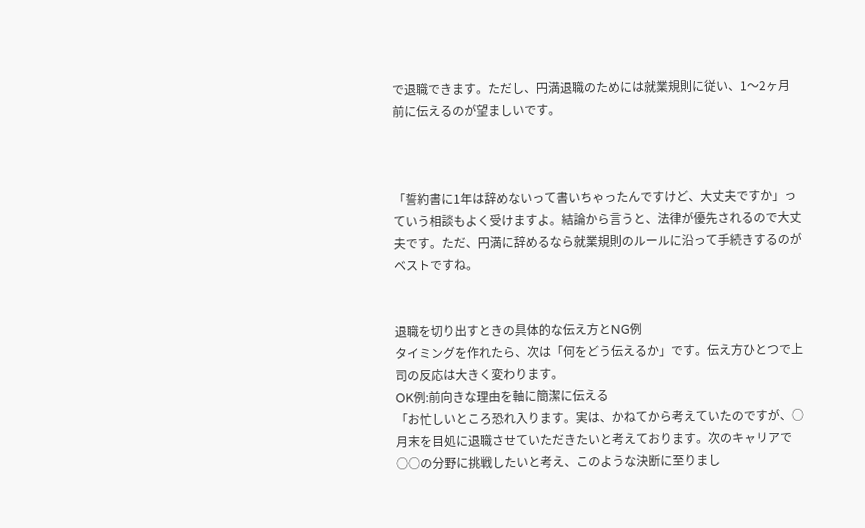で退職できます。ただし、円満退職のためには就業規則に従い、1〜2ヶ月前に伝えるのが望ましいです。



「誓約書に1年は辞めないって書いちゃったんですけど、大丈夫ですか」っていう相談もよく受けますよ。結論から言うと、法律が優先されるので大丈夫です。ただ、円満に辞めるなら就業規則のルールに沿って手続きするのがベストですね。


退職を切り出すときの具体的な伝え方とNG例
タイミングを作れたら、次は「何をどう伝えるか」です。伝え方ひとつで上司の反応は大きく変わります。
OK例:前向きな理由を軸に簡潔に伝える
「お忙しいところ恐れ入ります。実は、かねてから考えていたのですが、○月末を目処に退職させていただきたいと考えております。次のキャリアで○○の分野に挑戦したいと考え、このような決断に至りまし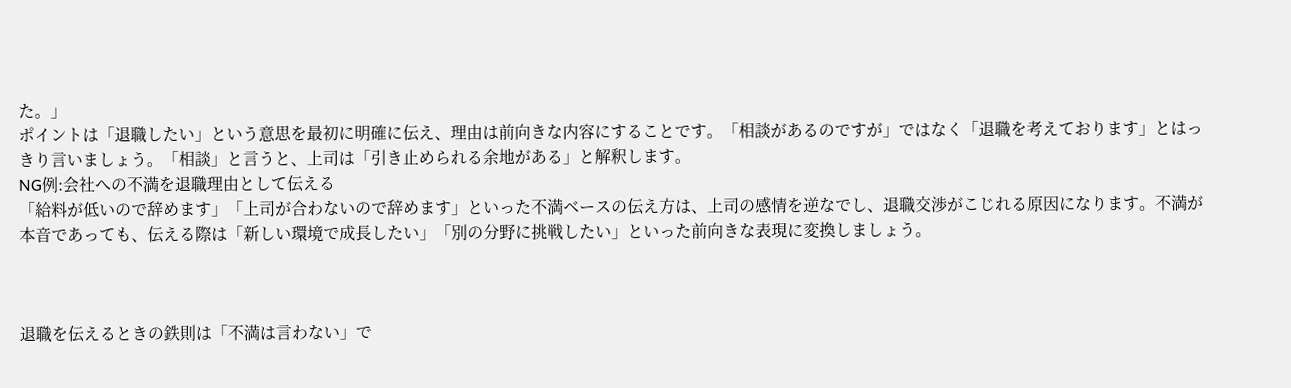た。」
ポイントは「退職したい」という意思を最初に明確に伝え、理由は前向きな内容にすることです。「相談があるのですが」ではなく「退職を考えております」とはっきり言いましょう。「相談」と言うと、上司は「引き止められる余地がある」と解釈します。
NG例:会社への不満を退職理由として伝える
「給料が低いので辞めます」「上司が合わないので辞めます」といった不満ベースの伝え方は、上司の感情を逆なでし、退職交渉がこじれる原因になります。不満が本音であっても、伝える際は「新しい環境で成長したい」「別の分野に挑戦したい」といった前向きな表現に変換しましょう。



退職を伝えるときの鉄則は「不満は言わない」で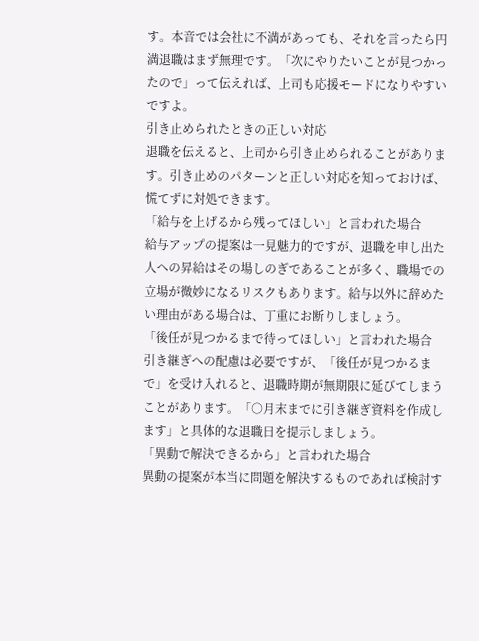す。本音では会社に不満があっても、それを言ったら円満退職はまず無理です。「次にやりたいことが見つかったので」って伝えれば、上司も応援モードになりやすいですよ。
引き止められたときの正しい対応
退職を伝えると、上司から引き止められることがあります。引き止めのパターンと正しい対応を知っておけば、慌てずに対処できます。
「給与を上げるから残ってほしい」と言われた場合
給与アップの提案は一見魅力的ですが、退職を申し出た人への昇給はその場しのぎであることが多く、職場での立場が微妙になるリスクもあります。給与以外に辞めたい理由がある場合は、丁重にお断りしましょう。
「後任が見つかるまで待ってほしい」と言われた場合
引き継ぎへの配慮は必要ですが、「後任が見つかるまで」を受け入れると、退職時期が無期限に延びてしまうことがあります。「○月末までに引き継ぎ資料を作成します」と具体的な退職日を提示しましょう。
「異動で解決できるから」と言われた場合
異動の提案が本当に問題を解決するものであれば検討す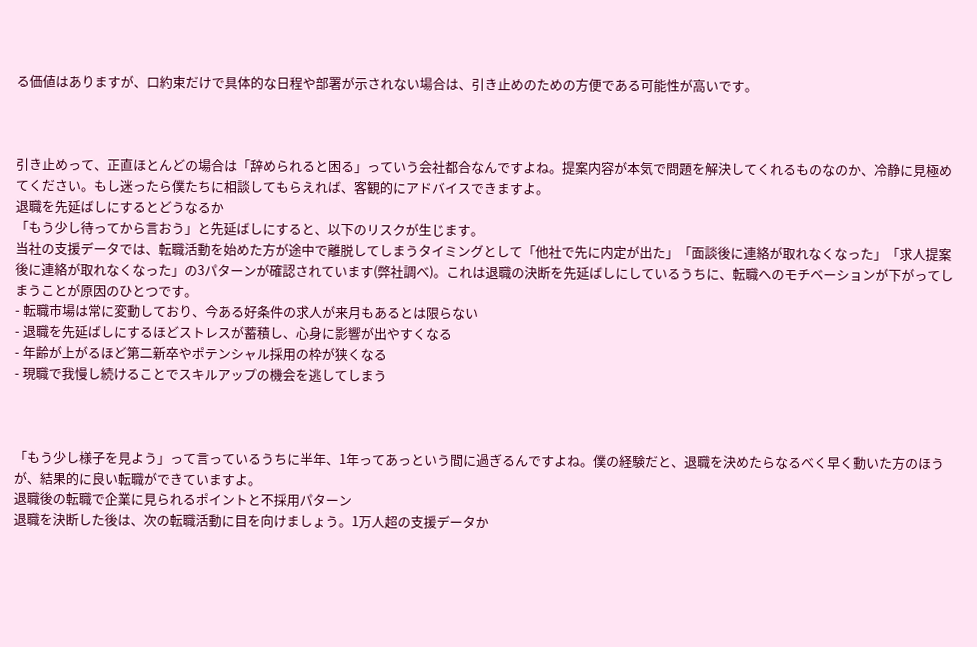る価値はありますが、口約束だけで具体的な日程や部署が示されない場合は、引き止めのための方便である可能性が高いです。



引き止めって、正直ほとんどの場合は「辞められると困る」っていう会社都合なんですよね。提案内容が本気で問題を解決してくれるものなのか、冷静に見極めてください。もし迷ったら僕たちに相談してもらえれば、客観的にアドバイスできますよ。
退職を先延ばしにするとどうなるか
「もう少し待ってから言おう」と先延ばしにすると、以下のリスクが生じます。
当社の支援データでは、転職活動を始めた方が途中で離脱してしまうタイミングとして「他社で先に内定が出た」「面談後に連絡が取れなくなった」「求人提案後に連絡が取れなくなった」の3パターンが確認されています(弊社調べ)。これは退職の決断を先延ばしにしているうちに、転職へのモチベーションが下がってしまうことが原因のひとつです。
- 転職市場は常に変動しており、今ある好条件の求人が来月もあるとは限らない
- 退職を先延ばしにするほどストレスが蓄積し、心身に影響が出やすくなる
- 年齢が上がるほど第二新卒やポテンシャル採用の枠が狭くなる
- 現職で我慢し続けることでスキルアップの機会を逃してしまう



「もう少し様子を見よう」って言っているうちに半年、1年ってあっという間に過ぎるんですよね。僕の経験だと、退職を決めたらなるべく早く動いた方のほうが、結果的に良い転職ができていますよ。
退職後の転職で企業に見られるポイントと不採用パターン
退職を決断した後は、次の転職活動に目を向けましょう。1万人超の支援データか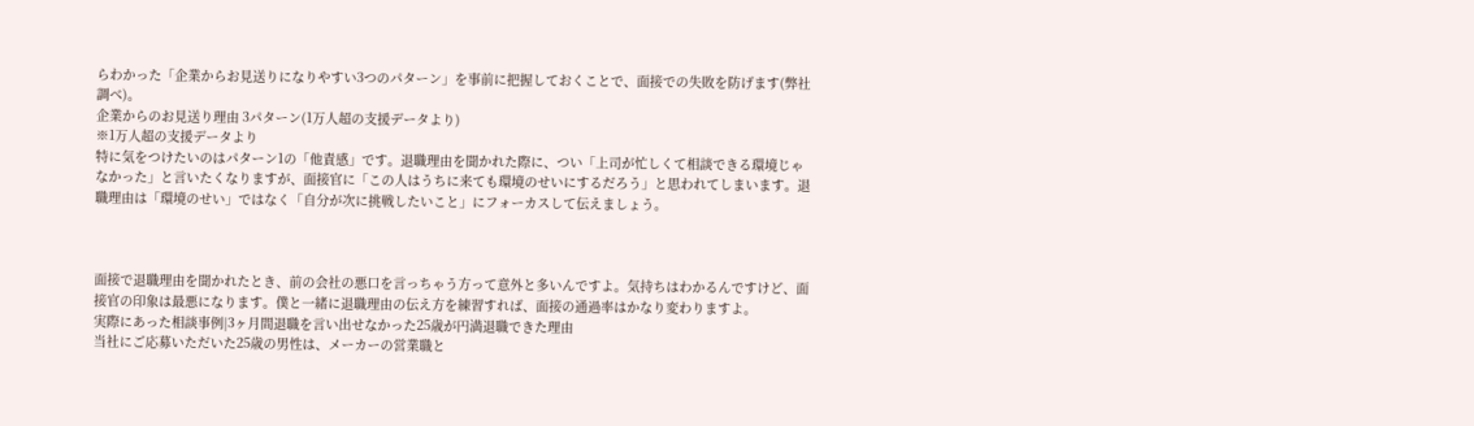らわかった「企業からお見送りになりやすい3つのパターン」を事前に把握しておくことで、面接での失敗を防げます(弊社調べ)。
企業からのお見送り理由 3パターン(1万人超の支援データより)
※1万人超の支援データより
特に気をつけたいのはパターン1の「他責感」です。退職理由を聞かれた際に、つい「上司が忙しくて相談できる環境じゃなかった」と言いたくなりますが、面接官に「この人はうちに来ても環境のせいにするだろう」と思われてしまいます。退職理由は「環境のせい」ではなく「自分が次に挑戦したいこと」にフォーカスして伝えましょう。



面接で退職理由を聞かれたとき、前の会社の悪口を言っちゃう方って意外と多いんですよ。気持ちはわかるんですけど、面接官の印象は最悪になります。僕と一緒に退職理由の伝え方を練習すれば、面接の通過率はかなり変わりますよ。
実際にあった相談事例|3ヶ月間退職を言い出せなかった25歳が円満退職できた理由
当社にご応募いただいた25歳の男性は、メーカーの営業職と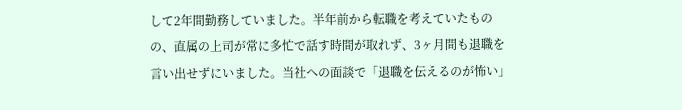して2年間勤務していました。半年前から転職を考えていたものの、直属の上司が常に多忙で話す時間が取れず、3ヶ月間も退職を言い出せずにいました。当社への面談で「退職を伝えるのが怖い」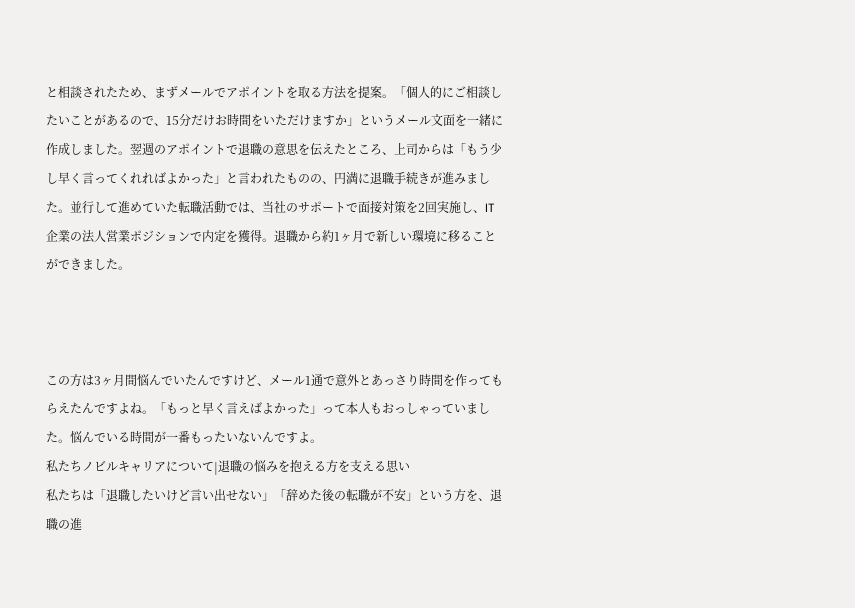と相談されたため、まずメールでアポイントを取る方法を提案。「個人的にご相談したいことがあるので、15分だけお時間をいただけますか」というメール文面を一緒に作成しました。翌週のアポイントで退職の意思を伝えたところ、上司からは「もう少し早く言ってくれればよかった」と言われたものの、円満に退職手続きが進みました。並行して進めていた転職活動では、当社のサポートで面接対策を2回実施し、IT企業の法人営業ポジションで内定を獲得。退職から約1ヶ月で新しい環境に移ることができました。



この方は3ヶ月間悩んでいたんですけど、メール1通で意外とあっさり時間を作ってもらえたんですよね。「もっと早く言えばよかった」って本人もおっしゃっていました。悩んでいる時間が一番もったいないんですよ。
私たちノビルキャリアについて|退職の悩みを抱える方を支える思い
私たちは「退職したいけど言い出せない」「辞めた後の転職が不安」という方を、退職の進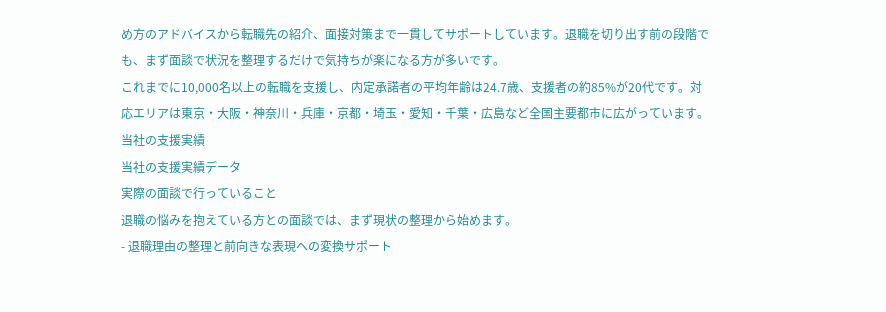め方のアドバイスから転職先の紹介、面接対策まで一貫してサポートしています。退職を切り出す前の段階でも、まず面談で状況を整理するだけで気持ちが楽になる方が多いです。
これまでに10,000名以上の転職を支援し、内定承諾者の平均年齢は24.7歳、支援者の約85%が20代です。対応エリアは東京・大阪・神奈川・兵庫・京都・埼玉・愛知・千葉・広島など全国主要都市に広がっています。
当社の支援実績
当社の支援実績データ
実際の面談で行っていること
退職の悩みを抱えている方との面談では、まず現状の整理から始めます。
- 退職理由の整理と前向きな表現への変換サポート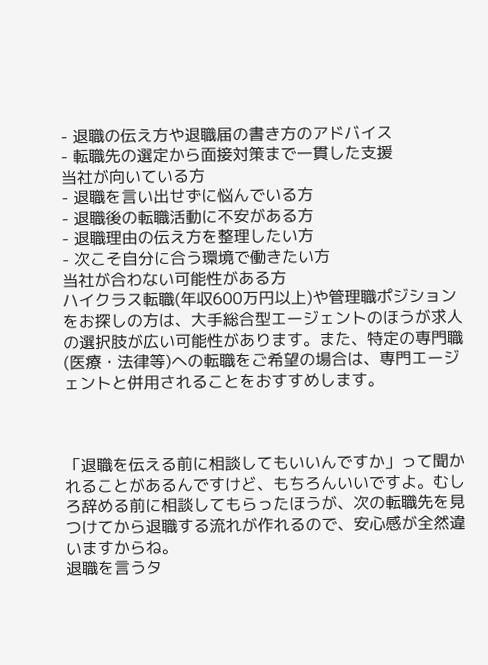- 退職の伝え方や退職届の書き方のアドバイス
- 転職先の選定から面接対策まで一貫した支援
当社が向いている方
- 退職を言い出せずに悩んでいる方
- 退職後の転職活動に不安がある方
- 退職理由の伝え方を整理したい方
- 次こそ自分に合う環境で働きたい方
当社が合わない可能性がある方
ハイクラス転職(年収600万円以上)や管理職ポジションをお探しの方は、大手総合型エージェントのほうが求人の選択肢が広い可能性があります。また、特定の専門職(医療・法律等)への転職をご希望の場合は、専門エージェントと併用されることをおすすめします。



「退職を伝える前に相談してもいいんですか」って聞かれることがあるんですけど、もちろんいいですよ。むしろ辞める前に相談してもらったほうが、次の転職先を見つけてから退職する流れが作れるので、安心感が全然違いますからね。
退職を言うタ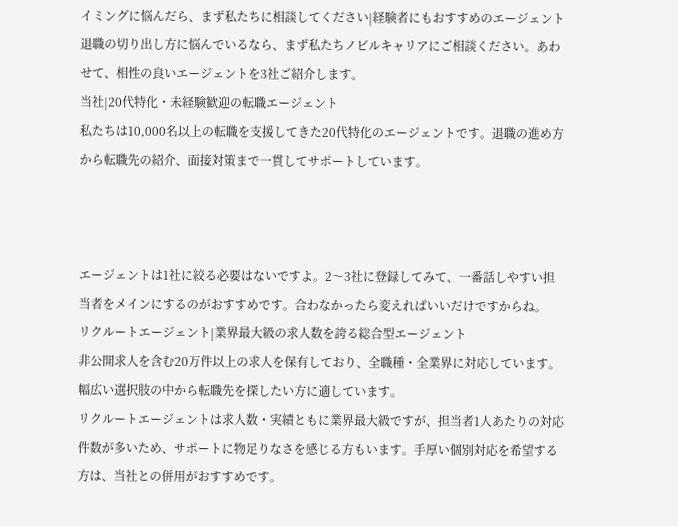イミングに悩んだら、まず私たちに相談してください|経験者にもおすすめのエージェント
退職の切り出し方に悩んでいるなら、まず私たちノビルキャリアにご相談ください。あわせて、相性の良いエージェントを3社ご紹介します。
当社|20代特化・未経験歓迎の転職エージェント
私たちは10,000名以上の転職を支援してきた20代特化のエージェントです。退職の進め方から転職先の紹介、面接対策まで一貫してサポートしています。



エージェントは1社に絞る必要はないですよ。2〜3社に登録してみて、一番話しやすい担当者をメインにするのがおすすめです。合わなかったら変えればいいだけですからね。
リクルートエージェント|業界最大級の求人数を誇る総合型エージェント
非公開求人を含む20万件以上の求人を保有しており、全職種・全業界に対応しています。幅広い選択肢の中から転職先を探したい方に適しています。
リクルートエージェントは求人数・実績ともに業界最大級ですが、担当者1人あたりの対応件数が多いため、サポートに物足りなさを感じる方もいます。手厚い個別対応を希望する方は、当社との併用がおすすめです。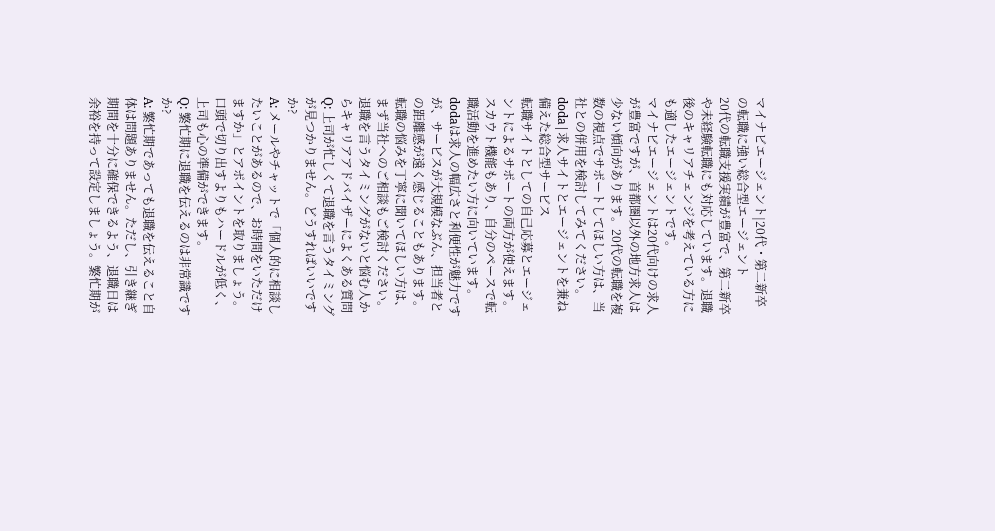マイナビエージェント|20代・第二新卒の転職に強い総合型エージェント
20代の転職支援実績が豊富で、第二新卒や未経験転職にも対応しています。退職後のキャリアチェンジを考えている方にも適したエージェントです。
マイナビエージェントは20代向けの求人が豊富ですが、首都圏以外の地方求人は少ない傾向があります。20代の転職を複数の視点でサポートしてほしい方は、当社との併用を検討してみてください。
doda|求人サイトとエージェントを兼ね備えた総合型サービス
転職サイトとしての自己応募とエージェントによるサポートの両方が使えます。スカウト機能もあり、自分のペースで転職活動を進めたい方に向いています。
dodaは求人の幅広さと利便性が魅力ですが、サービスが大規模なぶん、担当者との距離感が遠く感じることもあります。転職の悩みを丁寧に聞いてほしい方は、まず当社へのご相談もご検討ください。
退職を言うタイミングがないと悩む人からキャリアアドバイザーによくある質問
Q: 上司が忙しくて退職を言うタイミングが見つかりません。どうすればいいですか?
A: メールやチャットで「個人的に相談したいことがあるので、お時間をいただけますか」とアポイントを取りましょう。口頭で切り出すよりもハードルが低く、上司も心の準備ができます。
Q: 繁忙期に退職を伝えるのは非常識ですか?
A: 繁忙期であっても退職を伝えること自体は問題ありません。ただし、引き継ぎ期間を十分に確保できるよう、退職日は余裕を持って設定しましょう。繁忙期が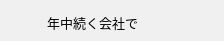年中続く会社で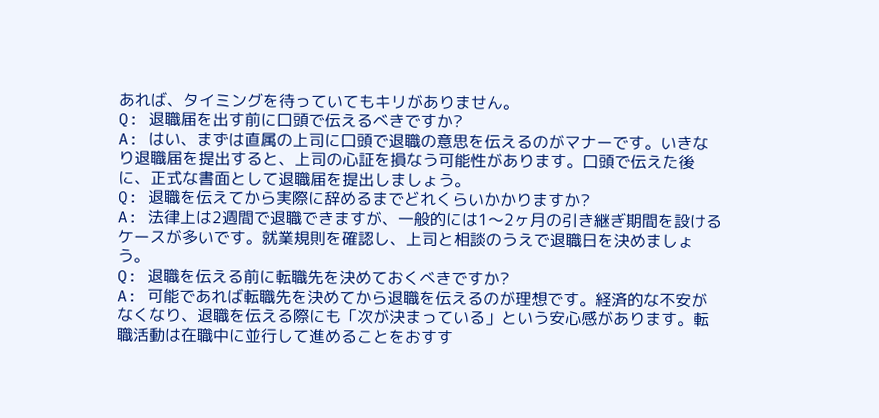あれば、タイミングを待っていてもキリがありません。
Q: 退職届を出す前に口頭で伝えるべきですか?
A: はい、まずは直属の上司に口頭で退職の意思を伝えるのがマナーです。いきなり退職届を提出すると、上司の心証を損なう可能性があります。口頭で伝えた後に、正式な書面として退職届を提出しましょう。
Q: 退職を伝えてから実際に辞めるまでどれくらいかかりますか?
A: 法律上は2週間で退職できますが、一般的には1〜2ヶ月の引き継ぎ期間を設けるケースが多いです。就業規則を確認し、上司と相談のうえで退職日を決めましょう。
Q: 退職を伝える前に転職先を決めておくべきですか?
A: 可能であれば転職先を決めてから退職を伝えるのが理想です。経済的な不安がなくなり、退職を伝える際にも「次が決まっている」という安心感があります。転職活動は在職中に並行して進めることをおすす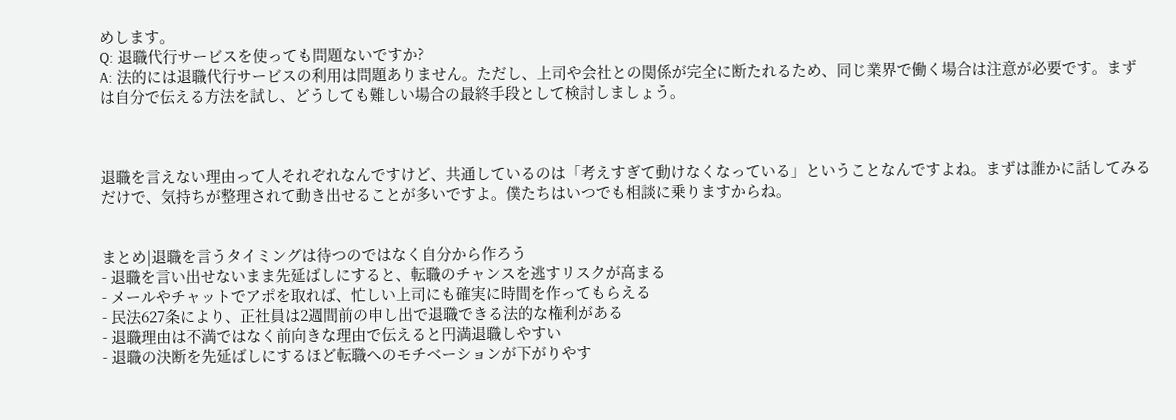めします。
Q: 退職代行サービスを使っても問題ないですか?
A: 法的には退職代行サービスの利用は問題ありません。ただし、上司や会社との関係が完全に断たれるため、同じ業界で働く場合は注意が必要です。まずは自分で伝える方法を試し、どうしても難しい場合の最終手段として検討しましょう。



退職を言えない理由って人それぞれなんですけど、共通しているのは「考えすぎて動けなくなっている」ということなんですよね。まずは誰かに話してみるだけで、気持ちが整理されて動き出せることが多いですよ。僕たちはいつでも相談に乗りますからね。


まとめ|退職を言うタイミングは待つのではなく自分から作ろう
- 退職を言い出せないまま先延ばしにすると、転職のチャンスを逃すリスクが高まる
- メールやチャットでアポを取れば、忙しい上司にも確実に時間を作ってもらえる
- 民法627条により、正社員は2週間前の申し出で退職できる法的な権利がある
- 退職理由は不満ではなく前向きな理由で伝えると円満退職しやすい
- 退職の決断を先延ばしにするほど転職へのモチベーションが下がりやす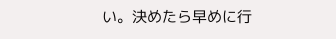い。決めたら早めに行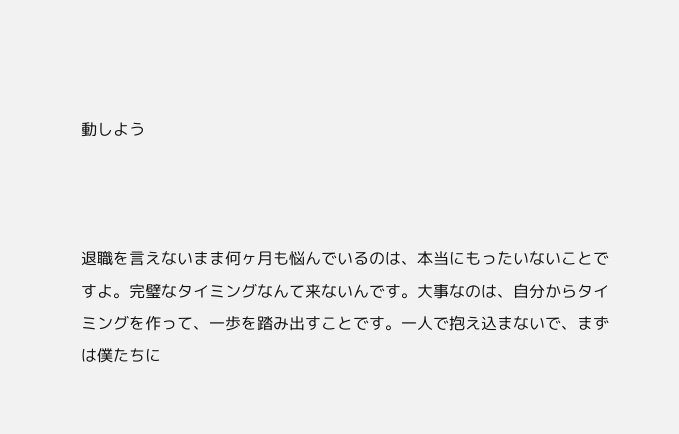動しよう



退職を言えないまま何ヶ月も悩んでいるのは、本当にもったいないことですよ。完璧なタイミングなんて来ないんです。大事なのは、自分からタイミングを作って、一歩を踏み出すことです。一人で抱え込まないで、まずは僕たちに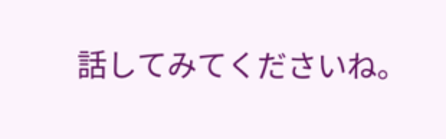話してみてくださいね。